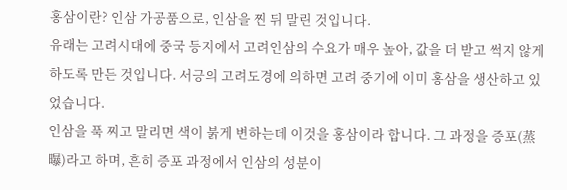홍삼이란? 인삼 가공품으로, 인삼을 찐 뒤 말린 것입니다.
유래는 고려시대에 중국 등지에서 고려인삼의 수요가 매우 높아, 값을 더 받고 썩지 않게 하도록 만든 것입니다. 서긍의 고려도경에 의하면 고려 중기에 이미 홍삼을 생산하고 있었습니다.
인삼을 푹 찌고 말리면 색이 붉게 변하는데 이것을 홍삼이라 합니다. 그 과정을 증포(蒸曝)라고 하며, 흔히 증포 과정에서 인삼의 성분이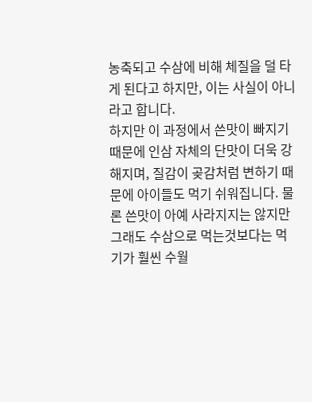농축되고 수삼에 비해 체질을 덜 타게 된다고 하지만, 이는 사실이 아니라고 합니다.
하지만 이 과정에서 쓴맛이 빠지기 때문에 인삼 자체의 단맛이 더욱 강해지며, 질감이 곶감처럼 변하기 때문에 아이들도 먹기 쉬워집니다. 물론 쓴맛이 아예 사라지지는 않지만 그래도 수삼으로 먹는것보다는 먹기가 훨씬 수월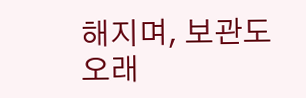해지며, 보관도 오래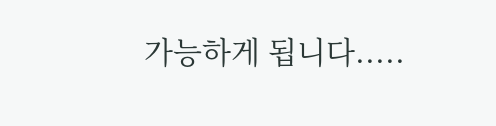가능하게 됩니다.....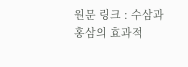원문 링크 : 수삼과 홍삼의 효과적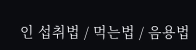인 섭취법 / 먹는법 / 음용법